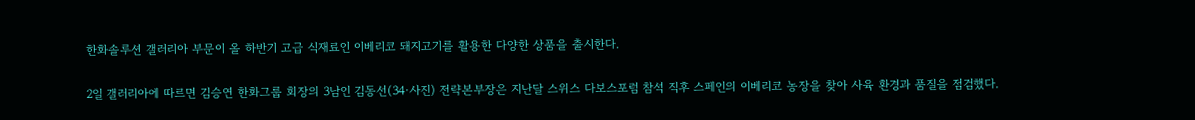한화솔루션 갤러리아 부문이 올 하반기 고급 식재료인 이베리코 돼지고기를 활용한 다양한 상품을 출시한다.

2일 갤러리아에 따르면 김승연 한화그룹 회장의 3남인 김동선(34·사진) 전략본부장은 지난달 스위스 다보스포럼 참석 직후 스페인의 이베리코 농장을 찾아 사육 환경과 품질을 점검했다.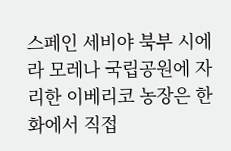스페인 세비야 북부 시에라 모레나 국립공원에 자리한 이베리코 농장은 한화에서 직접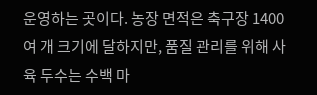운영하는 곳이다. 농장 면적은 축구장 1400여 개 크기에 달하지만, 품질 관리를 위해 사육 두수는 수백 마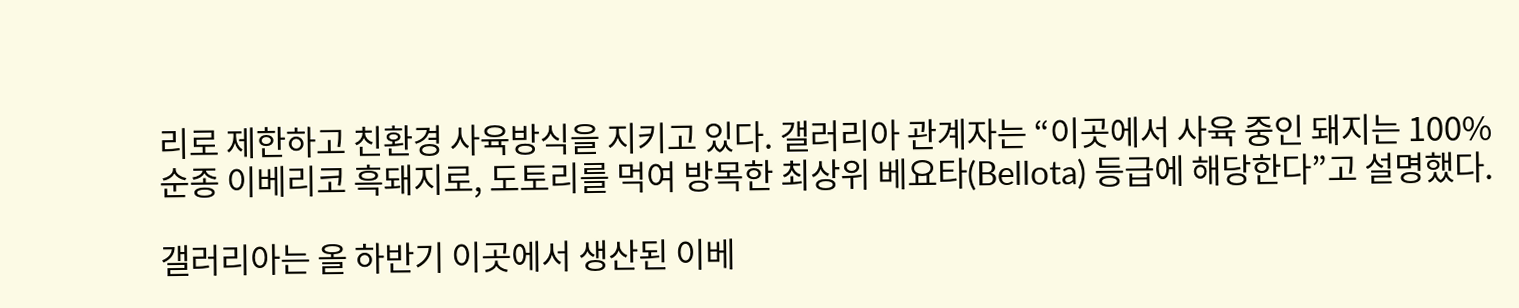리로 제한하고 친환경 사육방식을 지키고 있다. 갤러리아 관계자는 “이곳에서 사육 중인 돼지는 100% 순종 이베리코 흑돼지로, 도토리를 먹여 방목한 최상위 베요타(Bellota) 등급에 해당한다”고 설명했다.

갤러리아는 올 하반기 이곳에서 생산된 이베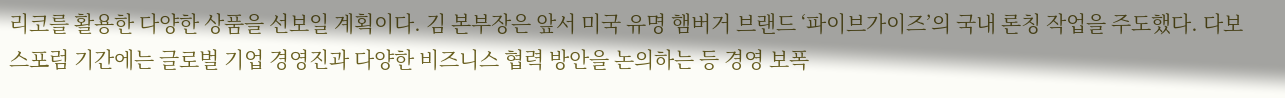리코를 활용한 다양한 상품을 선보일 계획이다. 김 본부장은 앞서 미국 유명 햄버거 브랜드 ‘파이브가이즈’의 국내 론칭 작업을 주도했다. 다보스포럼 기간에는 글로벌 기업 경영진과 다양한 비즈니스 협력 방안을 논의하는 등 경영 보폭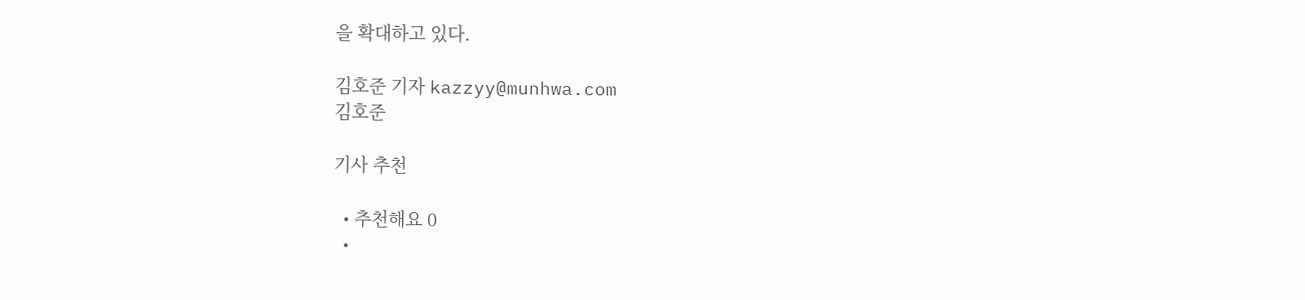을 확대하고 있다.

김호준 기자 kazzyy@munhwa.com
김호준

기사 추천

  • 추천해요 0
  •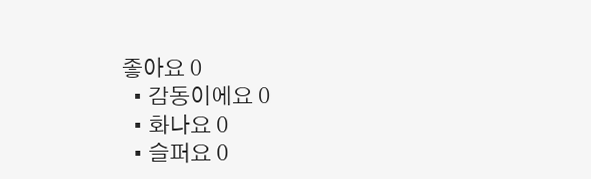좋아요 0
  • 감동이에요 0
  • 화나요 0
  • 슬퍼요 0